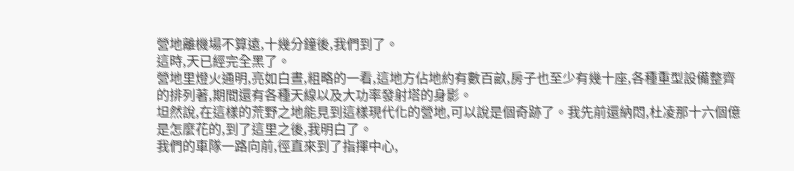營地離機場不算遠,十幾分鐘後,我們到了。
這時,天已經完全黑了。
營地里燈火通明,亮如白晝,粗略的一看,這地方佔地約有數百畝,房子也至少有幾十座,各種重型設備整齊的排列著,期間還有各種天線以及大功率發射塔的身影。
坦然說,在這樣的荒野之地能見到這樣現代化的營地,可以說是個奇跡了。我先前還納悶,杜凌那十六個億是怎麼花的,到了這里之後,我明白了。
我們的車隊一路向前,徑直來到了指揮中心,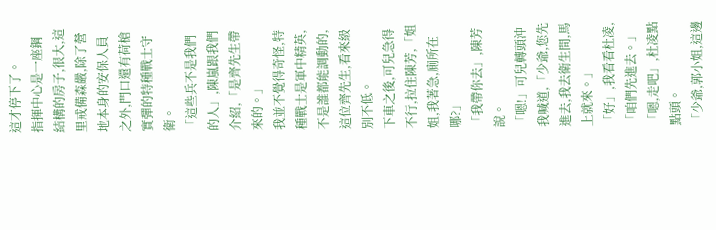這才停下了。
指揮中心是一座鋼結構的房子,很大,這里戒備森嚴,除了營地本身的安保人員之外,門口還有荷槍實彈的特種戰士守衛。
「這些兵不是我們的人」,陳嵐跟我們介紹,「是齊先生帶來的。」
我並不覺得奇怪,特種戰士是軍中精英,不是誰都能調動的,這位齊先生,看來級別不低。
下車之後,可兒急得不行,拉住陳芳,「姐姐,我著急,廁所在哪?」
「我帶你去」,陳芳說。
「嗯!」可兒轉頭沖我喊道,「少爺,您先進去,我去衛生間,馬上就來。」
「好」,我看看杜凌,「咱們先進去。」
「嗯,走吧」,杜凌點點頭。
「少爺,郭小姐,這邊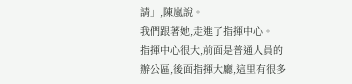請」,陳嵐說。
我們跟著她,走進了指揮中心。
指揮中心很大,前面是普通人員的辦公區,後面指揮大廳,這里有很多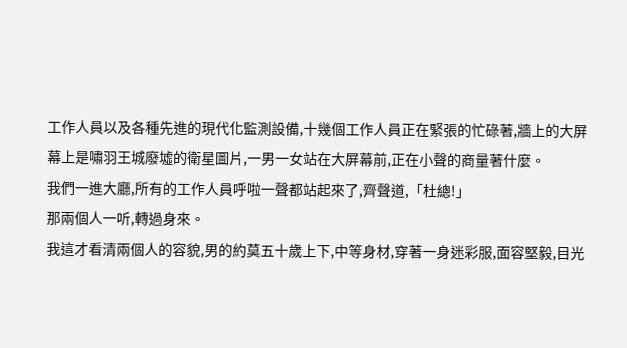工作人員以及各種先進的現代化監測設備,十幾個工作人員正在緊張的忙碌著,牆上的大屏幕上是嘯羽王城廢墟的衛星圖片,一男一女站在大屏幕前,正在小聲的商量著什麼。
我們一進大廳,所有的工作人員呼啦一聲都站起來了,齊聲道,「杜總!」
那兩個人一听,轉過身來。
我這才看清兩個人的容貌,男的約莫五十歲上下,中等身材,穿著一身迷彩服,面容堅毅,目光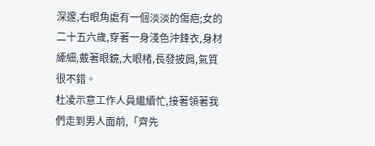深邃,右眼角處有一個淡淡的傷疤;女的二十五六歲,穿著一身淺色沖鋒衣,身材縴細,戴著眼鏡,大眼楮,長發披肩,氣質很不錯。
杜凌示意工作人員繼續忙,接著領著我們走到男人面前,「齊先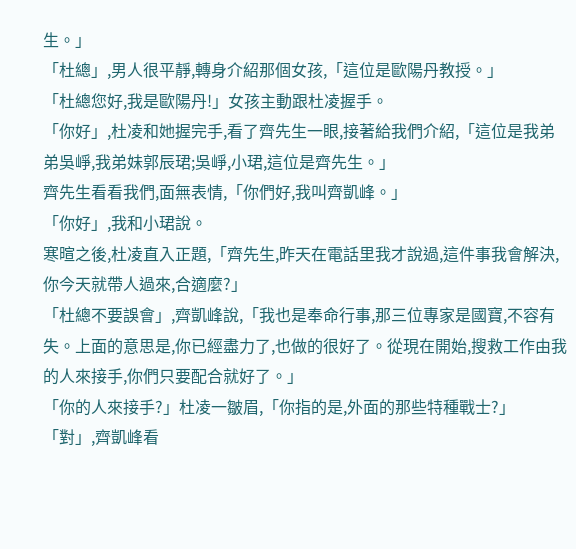生。」
「杜總」,男人很平靜,轉身介紹那個女孩,「這位是歐陽丹教授。」
「杜總您好,我是歐陽丹!」女孩主動跟杜凌握手。
「你好」,杜凌和她握完手,看了齊先生一眼,接著給我們介紹,「這位是我弟弟吳崢,我弟妹郭辰珺;吳崢,小珺,這位是齊先生。」
齊先生看看我們,面無表情,「你們好,我叫齊凱峰。」
「你好」,我和小珺說。
寒暄之後,杜凌直入正題,「齊先生,昨天在電話里我才說過,這件事我會解決,你今天就帶人過來,合適麼?」
「杜總不要誤會」,齊凱峰說,「我也是奉命行事,那三位專家是國寶,不容有失。上面的意思是,你已經盡力了,也做的很好了。從現在開始,搜救工作由我的人來接手,你們只要配合就好了。」
「你的人來接手?」杜凌一皺眉,「你指的是,外面的那些特種戰士?」
「對」,齊凱峰看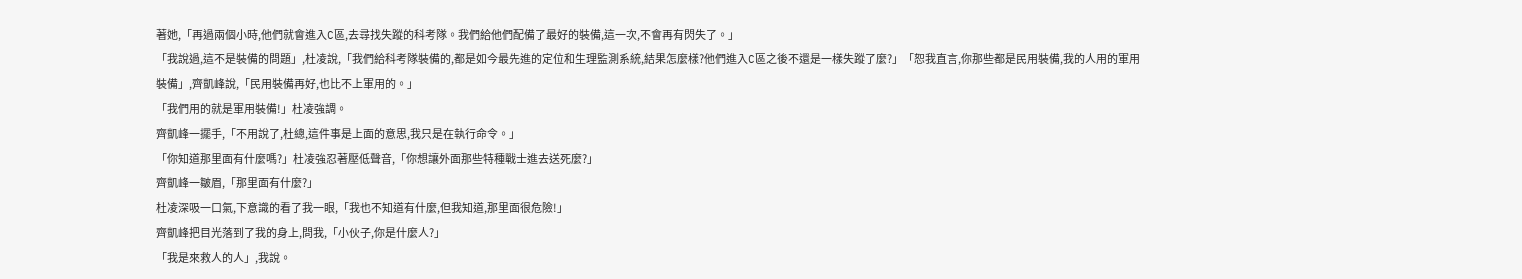著她,「再過兩個小時,他們就會進入C區,去尋找失蹤的科考隊。我們給他們配備了最好的裝備,這一次,不會再有閃失了。」
「我說過,這不是裝備的問題」,杜凌說,「我們給科考隊裝備的,都是如今最先進的定位和生理監測系統,結果怎麼樣?他們進入C區之後不還是一樣失蹤了麼?」「恕我直言,你那些都是民用裝備,我的人用的軍用裝備」,齊凱峰說,「民用裝備再好,也比不上軍用的。」
「我們用的就是軍用裝備!」杜凌強調。
齊凱峰一擺手,「不用說了,杜總,這件事是上面的意思,我只是在執行命令。」
「你知道那里面有什麼嗎?」杜凌強忍著壓低聲音,「你想讓外面那些特種戰士進去送死麼?」
齊凱峰一皺眉,「那里面有什麼?」
杜凌深吸一口氣,下意識的看了我一眼,「我也不知道有什麼,但我知道,那里面很危險!」
齊凱峰把目光落到了我的身上,問我,「小伙子,你是什麼人?」
「我是來救人的人」,我說。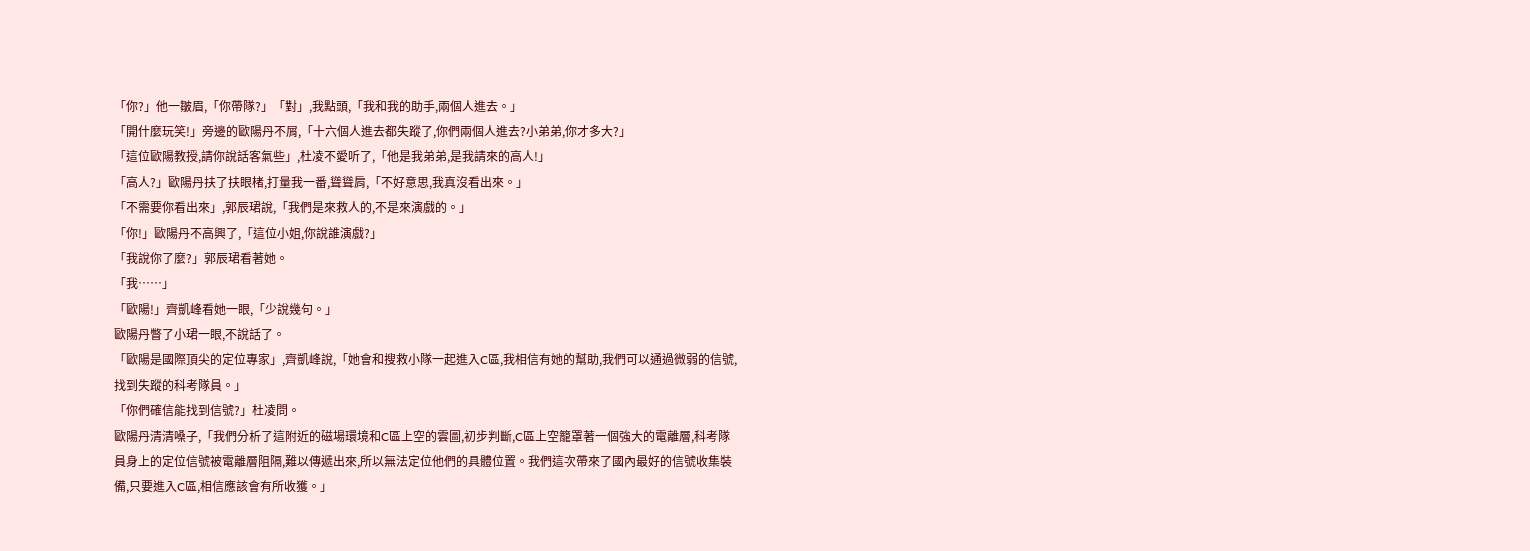「你?」他一皺眉,「你帶隊?」「對」,我點頭,「我和我的助手,兩個人進去。」
「開什麼玩笑!」旁邊的歐陽丹不屑,「十六個人進去都失蹤了,你們兩個人進去?小弟弟,你才多大?」
「這位歐陽教授,請你說話客氣些」,杜凌不愛听了,「他是我弟弟,是我請來的高人!」
「高人?」歐陽丹扶了扶眼楮,打量我一番,聳聳肩,「不好意思,我真沒看出來。」
「不需要你看出來」,郭辰珺說,「我們是來救人的,不是來演戲的。」
「你!」歐陽丹不高興了,「這位小姐,你說誰演戲?」
「我說你了麼?」郭辰珺看著她。
「我……」
「歐陽!」齊凱峰看她一眼,「少說幾句。」
歐陽丹瞥了小珺一眼,不說話了。
「歐陽是國際頂尖的定位專家」,齊凱峰說,「她會和搜救小隊一起進入C區,我相信有她的幫助,我們可以通過微弱的信號,找到失蹤的科考隊員。」
「你們確信能找到信號?」杜凌問。
歐陽丹清清嗓子,「我們分析了這附近的磁場環境和C區上空的雲圖,初步判斷,C區上空籠罩著一個強大的電離層,科考隊員身上的定位信號被電離層阻隔,難以傳遞出來,所以無法定位他們的具體位置。我們這次帶來了國內最好的信號收集裝備,只要進入C區,相信應該會有所收獲。」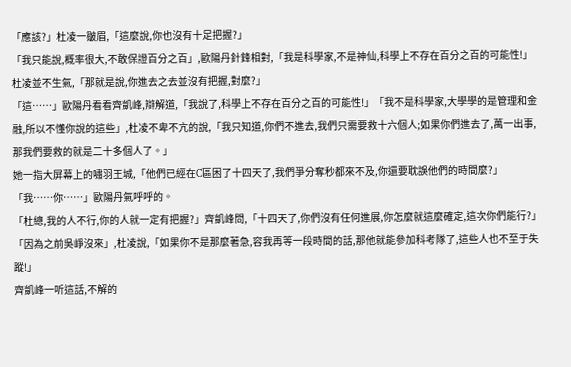「應該?」杜凌一皺眉,「這麼說,你也沒有十足把握?」
「我只能說,概率很大,不敢保證百分之百」,歐陽丹針鋒相對,「我是科學家,不是神仙,科學上不存在百分之百的可能性!」
杜凌並不生氣,「那就是說,你進去之去並沒有把握,對麼?」
「這……」歐陽丹看看齊凱峰,辯解道,「我說了,科學上不存在百分之百的可能性!」「我不是科學家,大學學的是管理和金融,所以不懂你說的這些」,杜凌不卑不亢的說,「我只知道,你們不進去,我們只需要救十六個人;如果你們進去了,萬一出事,那我們要救的就是二十多個人了。」
她一指大屏幕上的嘯羽王城,「他們已經在C區困了十四天了,我們爭分奪秒都來不及,你還要耽誤他們的時間麼?」
「我……你……」歐陽丹氣呼呼的。
「杜總,我的人不行,你的人就一定有把握?」齊凱峰問,「十四天了,你們沒有任何進展,你怎麼就這麼確定,這次你們能行?」
「因為之前吳崢沒來」,杜凌說,「如果你不是那麼著急,容我再等一段時間的話,那他就能參加科考隊了,這些人也不至于失蹤!」
齊凱峰一听這話,不解的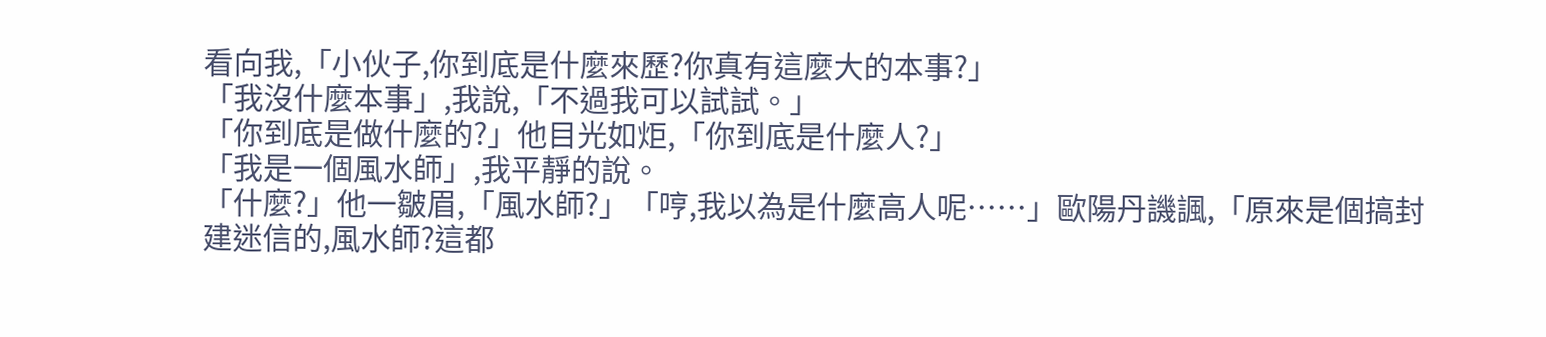看向我,「小伙子,你到底是什麼來歷?你真有這麼大的本事?」
「我沒什麼本事」,我說,「不過我可以試試。」
「你到底是做什麼的?」他目光如炬,「你到底是什麼人?」
「我是一個風水師」,我平靜的說。
「什麼?」他一皺眉,「風水師?」「哼,我以為是什麼高人呢……」歐陽丹譏諷,「原來是個搞封建迷信的,風水師?這都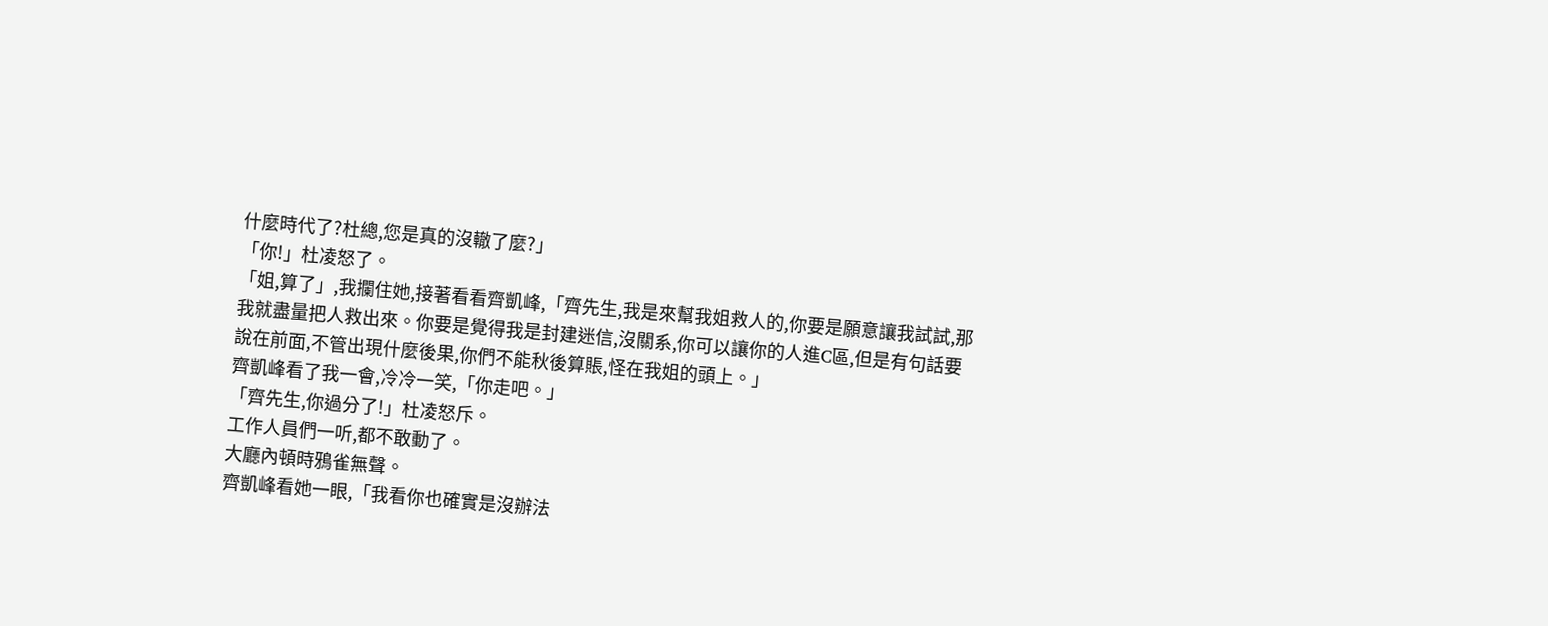什麼時代了?杜總,您是真的沒轍了麼?」
「你!」杜凌怒了。
「姐,算了」,我攔住她,接著看看齊凱峰,「齊先生,我是來幫我姐救人的,你要是願意讓我試試,那我就盡量把人救出來。你要是覺得我是封建迷信,沒關系,你可以讓你的人進C區,但是有句話要說在前面,不管出現什麼後果,你們不能秋後算賬,怪在我姐的頭上。」
齊凱峰看了我一會,冷冷一笑,「你走吧。」
「齊先生,你過分了!」杜凌怒斥。
工作人員們一听,都不敢動了。
大廳內頓時鴉雀無聲。
齊凱峰看她一眼,「我看你也確實是沒辦法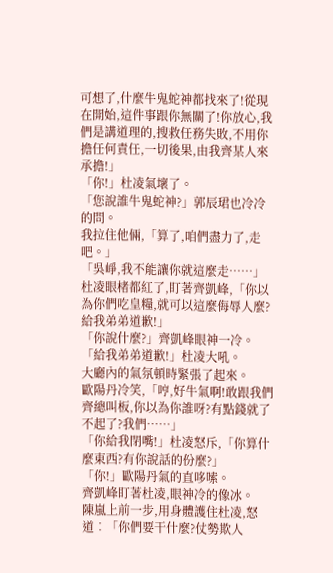可想了,什麼牛鬼蛇神都找來了!從現在開始,這件事跟你無關了!你放心,我們是講道理的,搜救任務失敗,不用你擔任何責任,一切後果,由我齊某人來承擔!」
「你!」杜凌氣壞了。
「您說誰牛鬼蛇神?」郭辰珺也冷冷的問。
我拉住他倆,「算了,咱們盡力了,走吧。」
「吳崢,我不能讓你就這麼走……」杜凌眼楮都紅了,盯著齊凱峰,「你以為你們吃皇糧,就可以這麼侮辱人麼?給我弟弟道歉!」
「你說什麼?」齊凱峰眼神一冷。
「給我弟弟道歉!」杜凌大吼。
大廳內的氣氛頓時緊張了起來。
歐陽丹冷笑,「哼,好牛氣啊!敢跟我們齊總叫板,你以為你誰呀?有點錢就了不起了?我們……」
「你給我閉嘴!」杜凌怒斥,「你算什麼東西?有你說話的份麼?」
「你!」歐陽丹氣的直哆嗦。
齊凱峰盯著杜凌,眼神冷的像冰。
陳嵐上前一步,用身體護住杜凌,怒道︰「你們要干什麼?仗勢欺人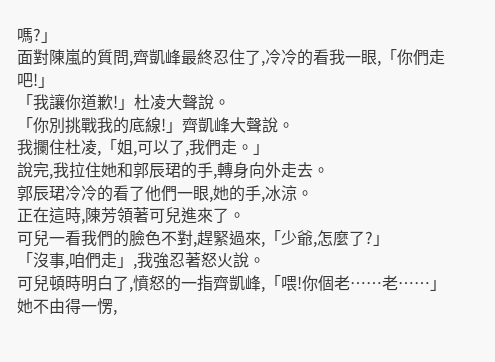嗎?」
面對陳嵐的質問,齊凱峰最終忍住了,冷冷的看我一眼,「你們走吧!」
「我讓你道歉!」杜凌大聲說。
「你別挑戰我的底線!」齊凱峰大聲說。
我攔住杜凌,「姐,可以了,我們走。」
說完,我拉住她和郭辰珺的手,轉身向外走去。
郭辰珺冷冷的看了他們一眼,她的手,冰涼。
正在這時,陳芳領著可兒進來了。
可兒一看我們的臉色不對,趕緊過來,「少爺,怎麼了?」
「沒事,咱們走」,我強忍著怒火說。
可兒頓時明白了,憤怒的一指齊凱峰,「喂!你個老……老……」
她不由得一愣,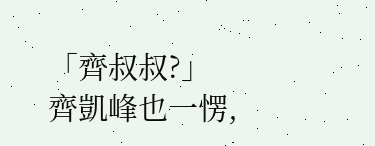「齊叔叔?」
齊凱峰也一愣,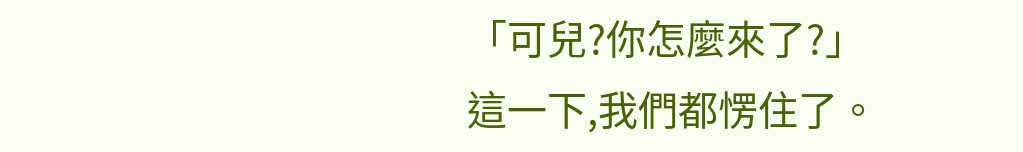「可兒?你怎麼來了?」
這一下,我們都愣住了。